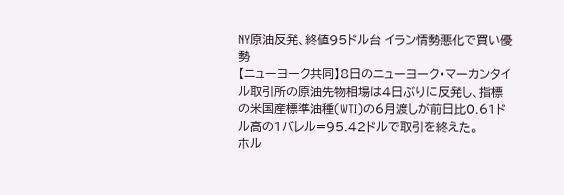NY原油反発、終値95ドル台 イラン情勢悪化で買い優勢
【ニューヨーク共同】8日のニューヨーク・マーカンタイル取引所の原油先物相場は4日ぶりに反発し、指標の米国産標準油種(WTI)の6月渡しが前日比0.61ドル高の1バレル=95.42ドルで取引を終えた。
ホル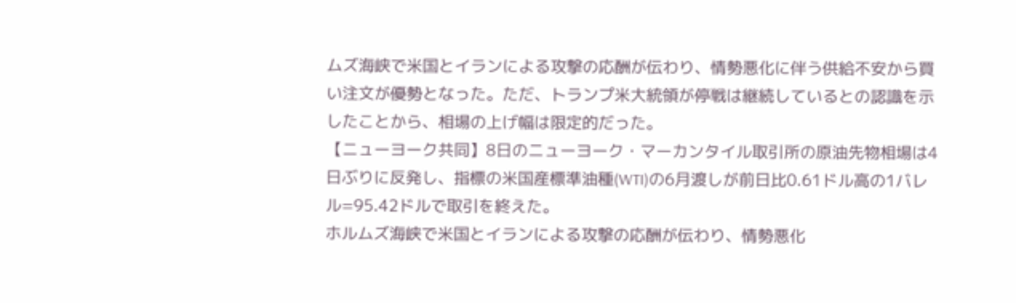ムズ海峡で米国とイランによる攻撃の応酬が伝わり、情勢悪化に伴う供給不安から買い注文が優勢となった。ただ、トランプ米大統領が停戦は継続しているとの認識を示したことから、相場の上げ幅は限定的だった。
【ニューヨーク共同】8日のニューヨーク・マーカンタイル取引所の原油先物相場は4日ぶりに反発し、指標の米国産標準油種(WTI)の6月渡しが前日比0.61ドル高の1バレル=95.42ドルで取引を終えた。
ホルムズ海峡で米国とイランによる攻撃の応酬が伝わり、情勢悪化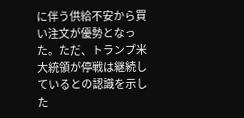に伴う供給不安から買い注文が優勢となった。ただ、トランプ米大統領が停戦は継続しているとの認識を示した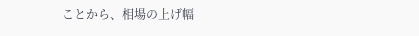ことから、相場の上げ幅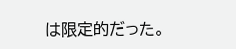は限定的だった。